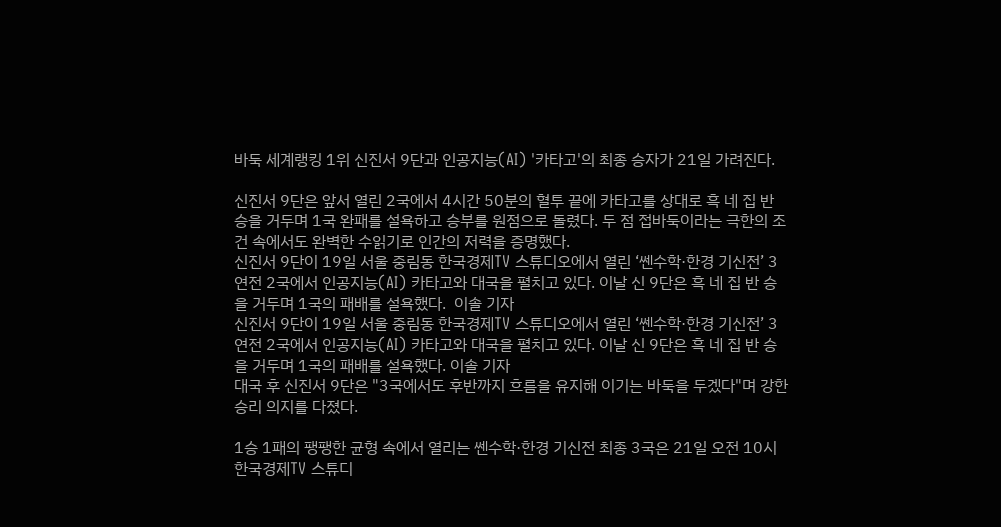바둑 세계랭킹 1위 신진서 9단과 인공지능(AI) '카타고'의 최종 승자가 21일 가려진다.

신진서 9단은 앞서 열린 2국에서 4시간 50분의 혈투 끝에 카타고를 상대로 흑 네 집 반 승을 거두며 1국 완패를 설욕하고 승부를 원점으로 돌렸다. 두 점 접바둑이라는 극한의 조건 속에서도 완벽한 수읽기로 인간의 저력을 증명했다.
신진서 9단이 19일 서울 중림동 한국경제TV 스튜디오에서 열린 ‘쎈수학·한경 기신전’ 3연전 2국에서 인공지능(AI) 카타고와 대국을 펼치고 있다. 이날 신 9단은 흑 네 집 반 승을 거두며 1국의 패배를 설욕했다.  이솔 기자
신진서 9단이 19일 서울 중림동 한국경제TV 스튜디오에서 열린 ‘쎈수학·한경 기신전’ 3연전 2국에서 인공지능(AI) 카타고와 대국을 펼치고 있다. 이날 신 9단은 흑 네 집 반 승을 거두며 1국의 패배를 설욕했다. 이솔 기자
대국 후 신진서 9단은 "3국에서도 후반까지 흐름을 유지해 이기는 바둑을 두겠다"며 강한 승리 의지를 다졌다.

1승 1패의 팽팽한 균형 속에서 열리는 쎈수학·한경 기신전 최종 3국은 21일 오전 10시 한국경제TV 스튜디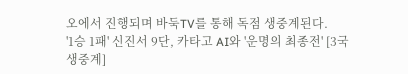오에서 진행되며 바둑TV를 통해 독점 생중계된다.
'1승 1패' 신진서 9단, 카타고 AI와 '운명의 최종전' [3국 생중계]